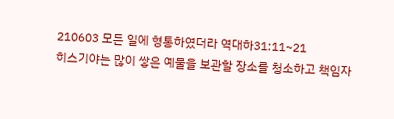210603 모든 일에 형통하였더라 역대하31:11~21
히스기야는 많이 쌓은 예물을 보관할 장소를 청소하고 책임자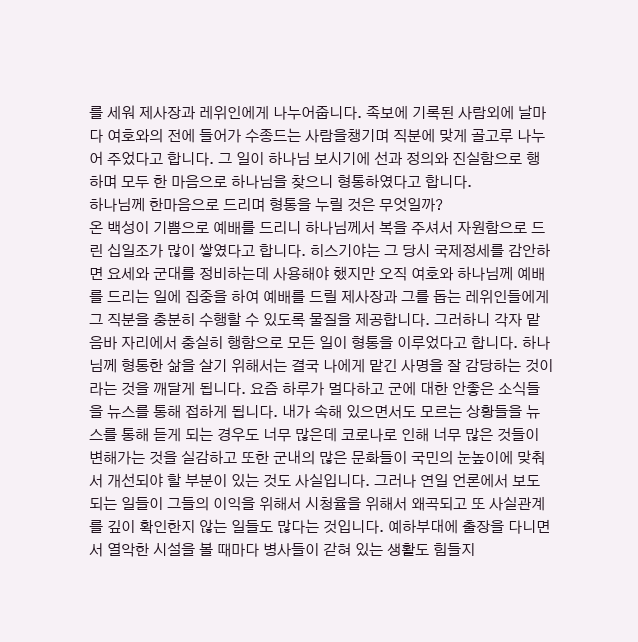를 세워 제사장과 레위인에게 나누어줍니다. 족보에 기록된 사람외에 날마다 여호와의 전에 들어가 수종드는 사람을챙기며 직분에 맞게 골고루 나누어 주었다고 합니다. 그 일이 하나님 보시기에 선과 정의와 진실함으로 행하며 모두 한 마음으로 하나님을 찾으니 형통하였다고 합니다.
하나님께 한마음으로 드리며 형통을 누릴 것은 무엇일까?
온 백성이 기쁨으로 예배를 드리니 하나님께서 복을 주셔서 자원함으로 드린 십일조가 많이 쌓였다고 합니다. 히스기야는 그 당시 국제정세를 감안하면 요세와 군대를 정비하는데 사용해야 했지만 오직 여호와 하나님께 예배를 드리는 일에 집중을 하여 예배를 드릴 제사장과 그를 돕는 레위인들에게 그 직분을 충분히 수행할 수 있도록 물질을 제공합니다. 그러하니 각자 맡음바 자리에서 충실히 행함으로 모든 일이 형통을 이루었다고 합니다. 하나님께 형통한 삶을 살기 위해서는 결국 나에게 맡긴 사명을 잘 감당하는 것이라는 것을 깨달게 됩니다. 요즘 하루가 멀다하고 군에 대한 안좋은 소식들을 뉴스를 통해 접하게 됩니다. 내가 속해 있으면서도 모르는 상황들을 뉴스를 통해 듣게 되는 경우도 너무 많은데 코로나로 인해 너무 많은 것들이 변해가는 것을 실감하고 또한 군내의 많은 문화들이 국민의 눈높이에 맞춰서 개선되야 할 부분이 있는 것도 사실입니다. 그러나 연일 언론에서 보도되는 일들이 그들의 이익을 위해서 시청율을 위해서 왜곡되고 또 사실관계를 깊이 확인한지 않는 일들도 많다는 것입니다. 예하부대에 출장을 다니면서 열악한 시설을 볼 때마다 병사들이 갇혀 있는 생활도 힘들지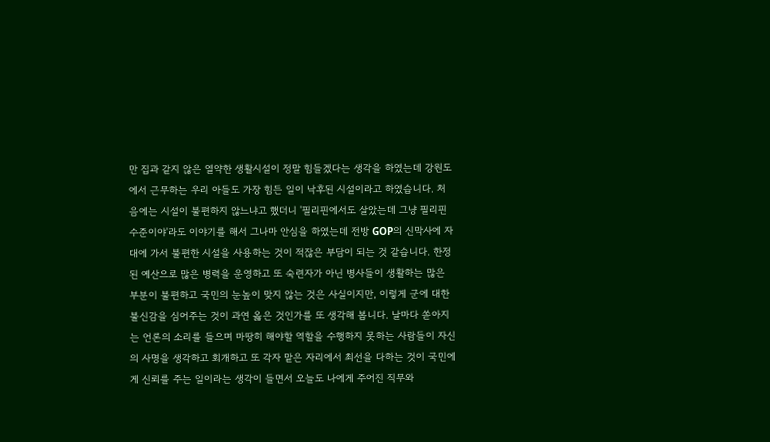만 집과 같지 않은 열약한 생활시설이 정말 힘들겠다는 생각을 하였는데 강원도에서 근무하는 우리 아들도 가장 힘든 일이 낙후된 시설이라고 하였습니다. 처음에는 시설이 불편하지 않느냐고 했더니 '필리핀에서도 살았는데 그냥 필리핀 수준이야'라도 이야기를 해서 그나마 안심을 하였는데 전방 GOP의 신막사에 자대에 가서 불편한 시설을 사용하는 것이 적잖은 부담이 되는 것 같습니다. 한정된 예산으로 많은 병력을 운영하고 또 숙련자가 아닌 병사들이 생활하는 많은 부분이 불편하고 국민의 눈높이 맞지 않는 것은 사실이지만, 이렇게 군에 대한 불신감을 심어주는 것이 과연 옳은 것인가를 또 생각해 봅니다. 날마다 쏟아지는 언론의 소리를 들으며 마땅히 해야할 역할을 수행하지 못하는 사람들이 자신의 사명을 생각하고 회개하고 또 각자 맡은 자리에서 최선을 다하는 것이 국민에게 신뢰를 주는 일이라는 생각이 들면서 오늘도 나에게 주어진 직무와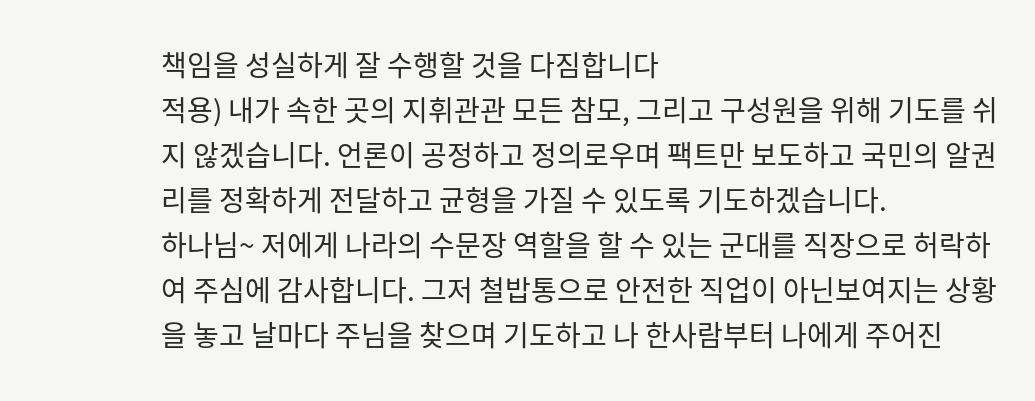책임을 성실하게 잘 수행할 것을 다짐합니다
적용) 내가 속한 곳의 지휘관관 모든 참모, 그리고 구성원을 위해 기도를 쉬지 않겠습니다. 언론이 공정하고 정의로우며 팩트만 보도하고 국민의 알권리를 정확하게 전달하고 균형을 가질 수 있도록 기도하겠습니다.
하나님~ 저에게 나라의 수문장 역할을 할 수 있는 군대를 직장으로 허락하여 주심에 감사합니다. 그저 철밥통으로 안전한 직업이 아닌보여지는 상황을 놓고 날마다 주님을 찾으며 기도하고 나 한사람부터 나에게 주어진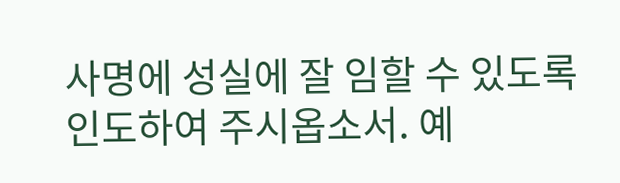사명에 성실에 잘 임할 수 있도록 인도하여 주시옵소서. 예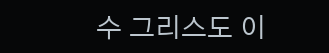수 그리스도 이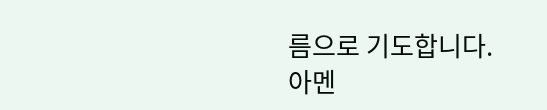름으로 기도합니다. 아멘